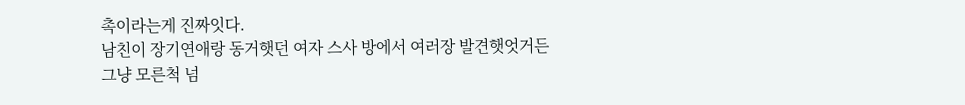촉이라는게 진짜잇다.
남친이 장기연애랑 동거햇던 여자 스사 방에서 여러장 발견햇엇거든
그냥 모른척 넘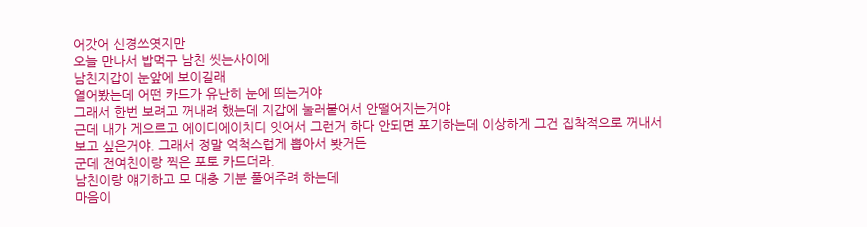어갓어 신경쓰엿지만
오늘 만나서 밥먹구 남친 씻는사이에
남친지갑이 눈앞에 보이길래
열어봤는데 어떤 카드가 유난히 눈에 띄는거야
그래서 한번 보려고 꺼내려 했는데 지갑에 눌러붙어서 안떨어지는거야
근데 내가 게으르고 에이디에이치디 잇어서 그런거 하다 안되면 포기하는데 이상하게 그건 집착적으로 꺼내서 보고 싶은거야. 그래서 정말 억척스럽게 뽑아서 봣거든
군데 전여친이랑 찍은 포토 카드더라.
남친이랑 얘기하고 모 대충 기분 풀어주려 하는데
마음이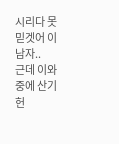시리다 못믿겟어 이남자..
근데 이와중에 산기헌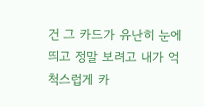건 그 카드가 유난히 눈에 띄고 정말 보려고 내가 억척스럽게 카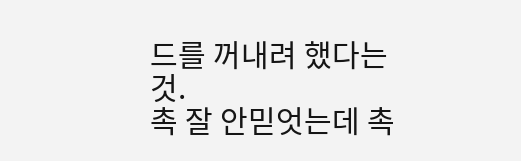드를 꺼내려 했다는것.
촉 잘 안믿엇는데 촉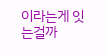이라는게 잇는걸까